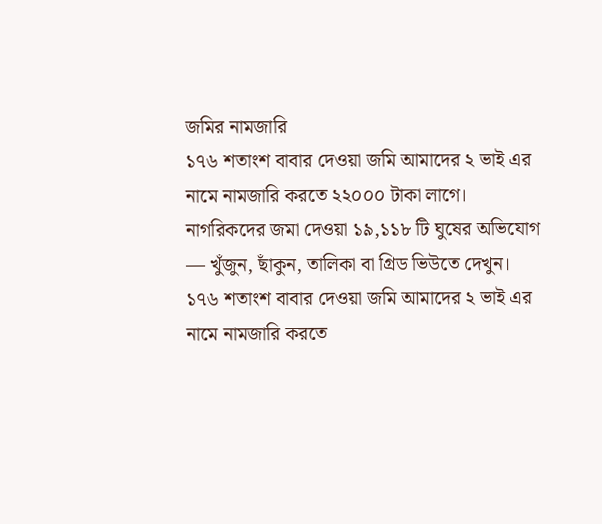জমির নামজারি
১৭৬ শতাংশ বাবার দেওয়া জমি আমাদের ২ ভাই এর নামে নামজারি করতে ২২০০০ টাকা লাগে।
নাগরিকদের জমা দেওয়া ১৯,১১৮ টি ঘুষের অভিযোগ — খুঁজুন, ছাঁকুন, তালিকা বা গ্রিড ভিউতে দেখুন।
১৭৬ শতাংশ বাবার দেওয়া জমি আমাদের ২ ভাই এর নামে নামজারি করতে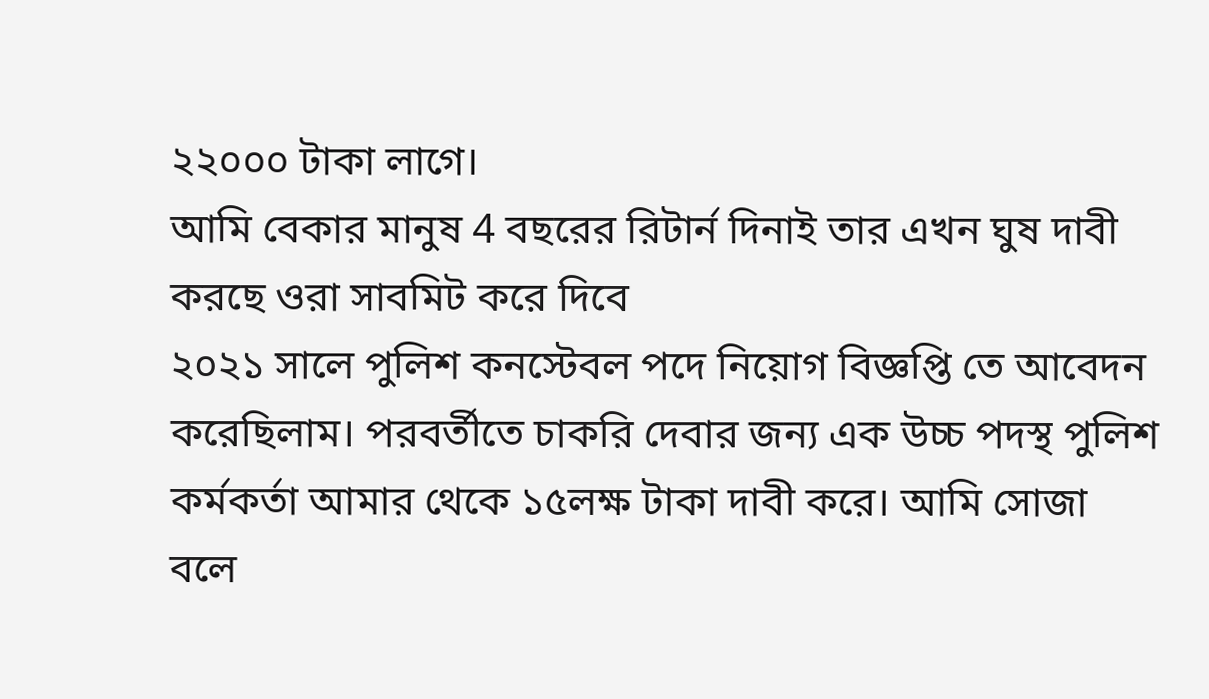২২০০০ টাকা লাগে।
আমি বেকার মানুষ 4 বছরের রিটার্ন দিনাই তার এখন ঘুষ দাবী করছে ওরা সাবমিট করে দিবে
২০২১ সালে পুলিশ কনস্টেবল পদে নিয়োগ বিজ্ঞপ্তি তে আবেদন করেছিলাম। পরবর্তীতে চাকরি দেবার জন্য এক উচ্চ পদস্থ পুলিশ কর্মকর্তা আমার থেকে ১৫লক্ষ টাকা দাবী করে। আমি সোজা বলে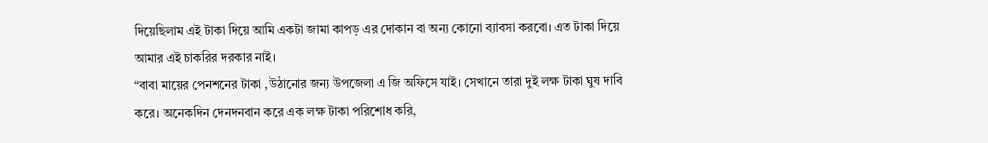দিয়েছিলাম এই টাকা দিয়ে আমি একটা জামা কাপড় এর দোকান বা অন্য কোনো ব্যাবসা করবো। এত টাকা দিয়ে আমার এই চাকরির দরকার নাই।
“বাবা মায়ের পেনশনের টাকা ,উঠানোর জন্য উপজেলা এ জি অফিসে যাই। সেখানে তারা দুই লক্ষ টাকা ঘুষ দাবি করে। অনেকদিন দেনদনবান করে এক লক্ষ টাকা পরিশোধ করি,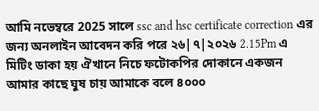আমি নভেম্বরে 2025 সালে ssc and hsc certificate correction এর জন্য অনলাইন আবেদন করি পরে ২৬|৭|২০২৬ 2.15Pm এ মিটিং ডাকা হয় ঐখানে নিচে ফটোকপির দোকানে একজন আমার কাছে ঘুষ চায় আমাকে বলে ৪০০০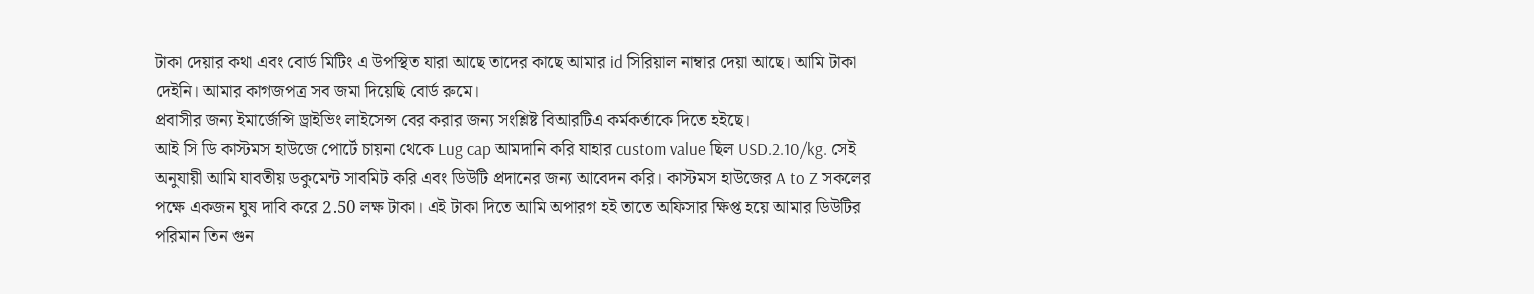টাকা দেয়ার কথা এবং বোর্ড মিটিং এ উপস্থিত যারা আছে তাদের কাছে আমার id সিরিয়াল নাম্বার দেয়া আছে। আমি টাকা দেইনি। আমার কাগজপত্র সব জমা দিয়েছি বোর্ড রুমে।
প্রবাসীর জন্য ইমার্জেন্সি ড্রাইভিং লাইসেন্স বের করার জন্য সংশ্লিষ্ট বিআরটিএ কর্মকর্তাকে দিতে হইছে।
আই সি ডি কাস্টমস হাউজে পোর্টে চায়না থেকে Lug cap আমদানি করি যাহার custom value ছিল USD.2.10/kg. সেই অনুযায়ী আমি যাবতীয় ডকুমেন্ট সাবমিট করি এবং ডিউটি প্রদানের জন্য আবেদন করি। কাস্টমস হাউজের A to Z সকলের পক্ষে একজন ঘুষ দাবি করে 2.50 লক্ষ টাকা। এই টাকা দিতে আমি অপারগ হই তাতে অফিসার ক্ষিপ্ত হয়ে আমার ডিউটির পরিমান তিন গুন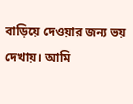বাড়িয়ে দেওয়ার জন্য ভয় দেখায়। আমি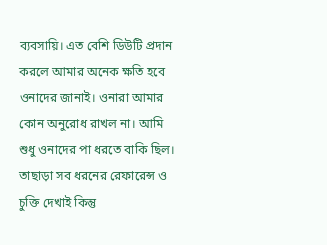ব্যবসায়ি। এত বেশি ডিউটি প্রদান করলে আমার অনেক ক্ষতি হবে ওনাদের জানাই। ওনারা আমার কোন অনুরোধ রাখল না। আমি শুধু ওনাদের পা ধরতে বাকি ছিল। তাছাড়া সব ধরনের রেফারেন্স ও চুক্তি দেখাই কিন্তু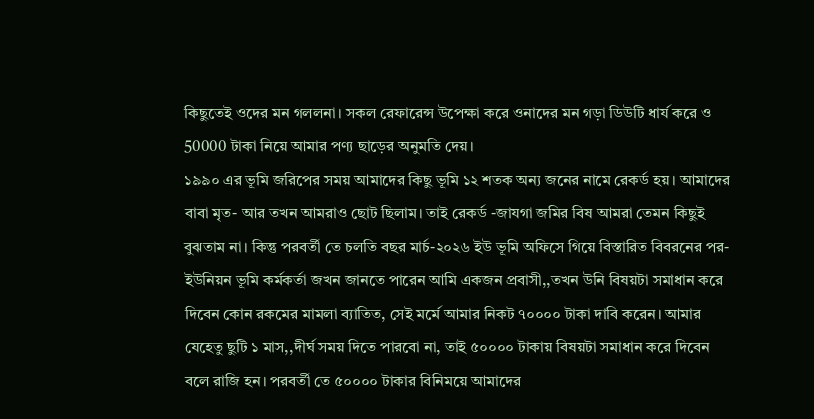কিছুতেই ওদের মন গললনা। সকল রেফারেন্স উপেক্ষা করে ওনাদের মন গড়া ডিউটি ধার্য করে ও 50000 টাকা নিয়ে আমার পণ্য ছাড়ের অনুমতি দেয়।
১৯৯০ এর ভূমি জরিপের সময় আমাদের কিছু ভূমি ১২ শতক অন্য জনের নামে রেকর্ড হয়। আমাদের বাবা মৃত- আর তখন আমরাও ছোট ছিলাম। তাই রেকর্ড -জাযগা জমির বিষ আমরা তেমন কিছুই বুঝতাম না। কিন্তু পরবর্তী তে চলতি বছর মার্চ-২০২৬ ইউ ভূমি অফিসে গিয়ে বিস্তারিত বিবরনের পর- ইউনিয়ন ভূমি কর্মকর্তা জখন জানতে পারেন আমি একজন প্রবাসী,,তখন উনি বিষয়টা সমাধান করে দিবেন কোন রকমের মামলা ব্যাতিত, সেই মর্মে আমার নিকট ৭০০০০ টাকা দাবি করেন। আমার যেহেতু ছুটি ১ মাস,,দীর্ঘ সময় দিতে পারবো না, তাই ৫০০০০ টাকায় বিষয়টা সমাধান করে দিবেন বলে রাজি হন। পরবর্তী তে ৫০০০০ টাকার বিনিময়ে আমাদের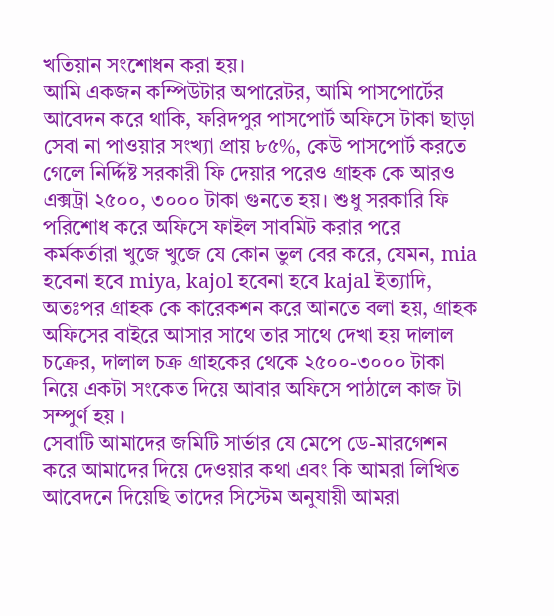খতিয়ান সংশোধন করা হয়।
আমি একজন কম্পিউটার অপারেটর, আমি পাসপোর্টের আবেদন করে থাকি, ফরিদপুর পাসপোর্ট অফিসে টাকা ছাড়া সেবা না পাওয়ার সংখ্যা প্রায় ৮৫%, কেউ পাসপোর্ট করতে গেলে নির্দ্দিষ্ট সরকারী ফি দেয়ার পরেও গ্রাহক কে আরও এক্সট্রা ২৫০০, ৩০০০ টাকা গুনতে হয়। শুধু সরকারি ফি পরিশোধ করে অফিসে ফাইল সাবমিট করার পরে কর্মকর্তারা খুজে খুজে যে কোন ভুল বের করে, যেমন, mia হবেনা হবে miya, kajol হবেনা হবে kajal ইত্যাদি, অতঃপর গ্রাহক কে কারেকশন করে আনতে বলা হয়, গ্রাহক অফিসের বাইরে আসার সাথে তার সাথে দেখা হয় দালাল চক্রের, দালাল চক্র গ্রাহকের থেকে ২৫০০-৩০০০ টাকা নিয়ে একটা সংকেত দিয়ে আবার অফিসে পাঠালে কাজ টা সম্পুর্ণ হয় ।
সেবাটি আমাদের জমিটি সার্ভার যে মেপে ডে-মারগেশন করে আমাদের দিয়ে দেওয়ার কথা এবং কি আমরা লিখিত আবেদনে দিয়েছি তাদের সিস্টেম অনুযায়ী আমরা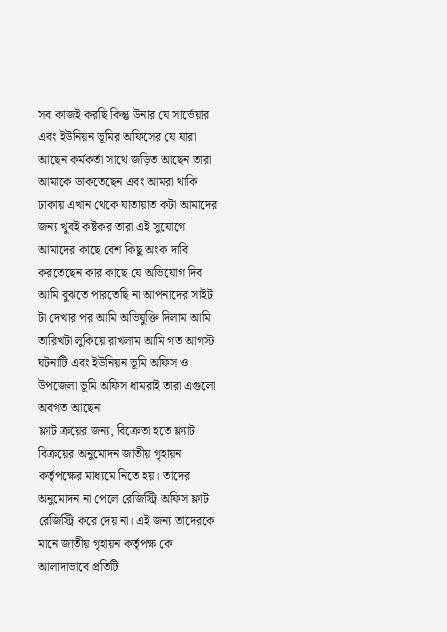সব কাজই করছি কিন্তু উনার যে সার্ভেয়ার এবং ইউনিয়ন ভূমির অফিসের যে যারা আছেন কর্মকর্তা সাথে জড়িত আছেন তারা আমাকে ডাকতেছেন এবং আমরা থাকি ঢাকায় এখান থেকে যাতায়াত কটা আমাদের জন্য খুবই কষ্টকর তারা এই সুযোগে আমাদের কাছে বেশ কিছু অংক দাবি করতেছেন কার কাছে যে অভিযোগ দিব আমি বুঝতে পারতেছি না আপনাদের সাইট টা দেখার পর আমি অভিযুক্তি দিলাম আমি তারিখটা লুকিয়ে রাখলাম আমি গত আগস্ট ঘটনাটি এবং ইউনিয়ন ভূমি অফিস ও উপজেলা ভূমি অফিস ধামরাই তারা এগুলো অবগত আছেন
ফ্লাট ক্রয়ের জন্য, বিক্রেতা হতে ফ্ল্যাট বিক্রয়ের অনুমোদন জাতীয় গৃহায়ন কর্তৃপক্ষের মাধ্যমে নিতে হয়। তাদের অনুমোদন না পেলে রেজিস্ট্রি অফিস ফ্লাট রেজিস্ট্রি করে দেয় না। এই জন্য তাদেরকে মানে জাতীয় গৃহায়ন কর্তৃপক্ষ কে আলাদাভাবে প্রতিটি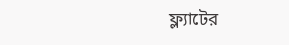ফ্ল্যাটের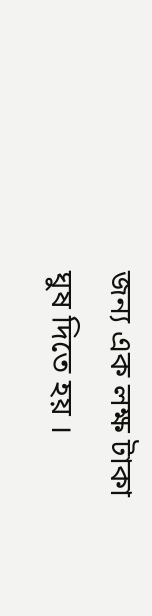জন্য এক লক্ষ টাকা ঘুষ দিতে হয় ।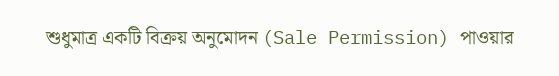শুধুমাত্র একটি বিক্রয় অনুমোদন (Sale Permission) পাওয়ার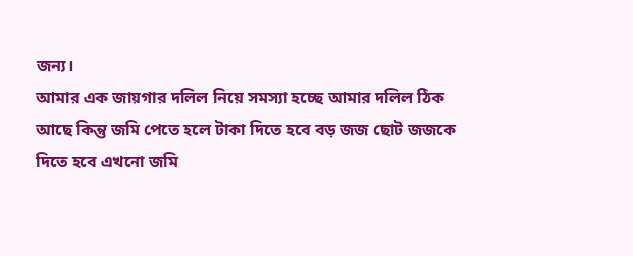জন্য।
আমার এক জায়গার দলিল নিয়ে সমস্যা হচ্ছে আমার দলিল ঠিক আছে কিন্তু জমি পেতে হলে টাকা দিতে হবে বড় জজ ছোট জজকে দিতে হবে এখনো জমি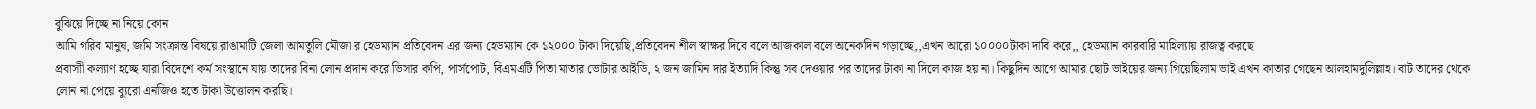বুঝিয়ে দিচ্ছে না নিয়ে কোন
আমি গরিব মানুষ, জমি সংক্রান্ত বিষয়ে রাঙামাটি জেলা আমতুলি মৌজা র হেডম্যান প্রতিবেদন এর জন্য হেডম্যান কে ১২০০০ টাকা দিয়েছি,প্রতিবেদন শীল স্বাক্ষর দিবে বলে আজকাল বলে অনেকদিন গড়াচ্ছে,,এখন আরো ১০০০০টাকা দাবি করে,, হেডম্যান কারবারি মাহিল্যায় রাজত্ব করছে
প্রবাসাী কল্যাণ হচ্ছে যারা বিদেশে কর্ম সংস্থানে যায় তাদের বিনা লোন প্রদান করে ভিসার কপি, পার্সপোট, বিএমএটি পিতা মাতার ভোটার আইডি, ২ জন জামিন দার ইত্যাদি কিন্তু সব দেওয়ার পর তাদের টাকা না দিলে কাজ হয় না। কিছুদিন আগে আমার ছোট ভাইয়ের জন্য গিয়েছিলাম ভাই এখন কাতার গেছেন আলহামদুলিল্লাহ। বাট তাদের থেকে লোন না পেয়ে ব্যুরো এনজিও হতে টাকা উত্তোলন করছি।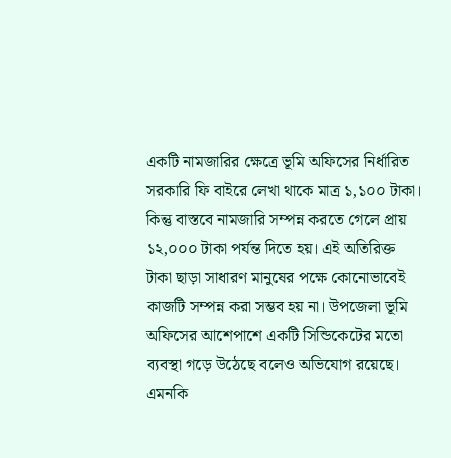একটি নামজারির ক্ষেত্রে ভূমি অফিসের নির্ধারিত সরকারি ফি বাইরে লেখা থাকে মাত্র ১,১০০ টাকা। কিন্তু বাস্তবে নামজারি সম্পন্ন করতে গেলে প্রায় ১২,০০০ টাকা পর্যন্ত দিতে হয়। এই অতিরিক্ত টাকা ছাড়া সাধারণ মানুষের পক্ষে কোনোভাবেই কাজটি সম্পন্ন করা সম্ভব হয় না। উপজেলা ভূমি অফিসের আশেপাশে একটি সিন্ডিকেটের মতো ব্যবস্থা গড়ে উঠেছে বলেও অভিযোগ রয়েছে। এমনকি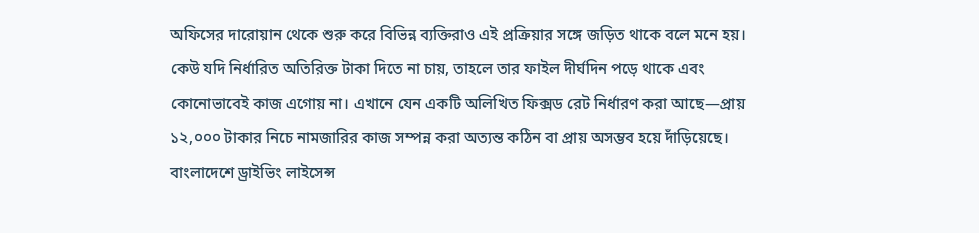অফিসের দারোয়ান থেকে শুরু করে বিভিন্ন ব্যক্তিরাও এই প্রক্রিয়ার সঙ্গে জড়িত থাকে বলে মনে হয়। কেউ যদি নির্ধারিত অতিরিক্ত টাকা দিতে না চায়, তাহলে তার ফাইল দীর্ঘদিন পড়ে থাকে এবং কোনোভাবেই কাজ এগোয় না। এখানে যেন একটি অলিখিত ফিক্সড রেট নির্ধারণ করা আছে—প্রায় ১২,০০০ টাকার নিচে নামজারির কাজ সম্পন্ন করা অত্যন্ত কঠিন বা প্রায় অসম্ভব হয়ে দাঁড়িয়েছে।
বাংলাদেশে ড্রাইভিং লাইসেন্স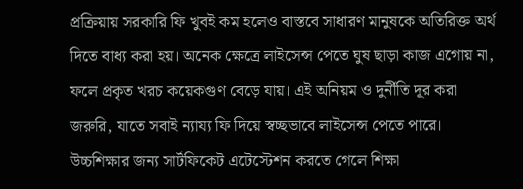প্রক্রিয়ায় সরকারি ফি খুবই কম হলেও বাস্তবে সাধারণ মানুষকে অতিরিক্ত অর্থ দিতে বাধ্য করা হয়। অনেক ক্ষেত্রে লাইসেন্স পেতে ঘুষ ছাড়া কাজ এগোয় না, ফলে প্রকৃত খরচ কয়েকগুণ বেড়ে যায়। এই অনিয়ম ও দুর্নীতি দূর করা জরুরি, যাতে সবাই ন্যায্য ফি দিয়ে স্বচ্ছভাবে লাইসেন্স পেতে পারে।
উচ্চশিক্ষার জন্য সার্টফিকেট এটেস্টেশন করতে গেলে শিক্ষা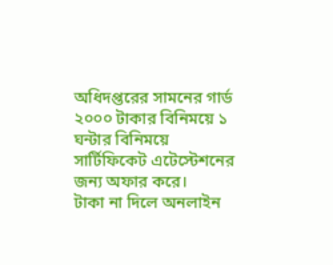অধিদপ্তরের সামনের গার্ড ২০০০ টাকার বিনিময়ে ১ ঘন্টার বিনিময়ে সার্টিফিকেট এটেস্টেশনের জন্য অফার করে।
টাকা না দিলে অনলাইন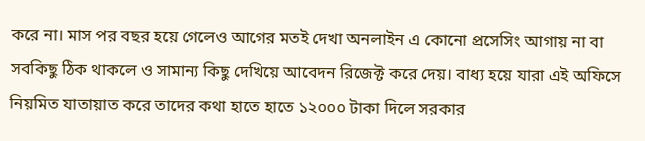করে না। মাস পর বছর হয়ে গেলেও আগের মতই দেখা অনলাইন এ কোনো প্রসেসিং আগায় না বা সবকিছু ঠিক থাকলে ও সামান্য কিছু দেখিয়ে আবেদন রিজেক্ট করে দেয়। বাধ্য হয়ে যারা এই অফিসে নিয়মিত যাতায়াত করে তাদের কথা হাতে হাতে ১২০০০ টাকা দিলে সরকার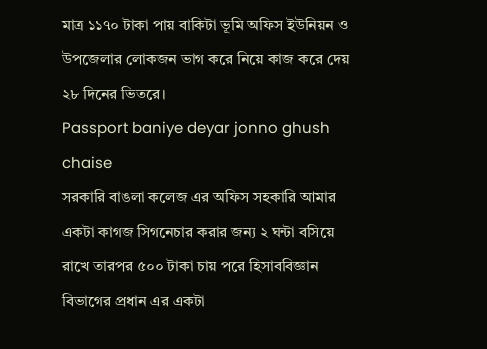মাত্র ১১৭০ টাকা পায় বাকিটা ভূমি অফিস ইউনিয়ন ও উপজেলার লোকজন ভাগ করে নিয়ে কাজ করে দেয় ২৮ দিনের ভিতরে।
Passport baniye deyar jonno ghush chaise
সরকারি বাঙলা কলেজ এর অফিস সহকারি আমার একটা কাগজ সিগনেচার করার জন্য ২ ঘন্টা বসিয়ে রাখে তারপর ৫০০ টাকা চায় পরে হিসাববিজ্ঞান বিভাগের প্রধান এর একটা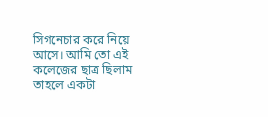সিগনেচার করে নিয়ে আসে। আমি তো এই কলেজের ছাত্র ছিলাম তাহলে একটা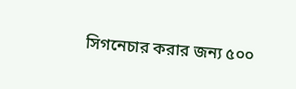সিগনেচার করার জন্য ৫০০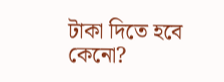টাকা দিতে হবে কেনো?